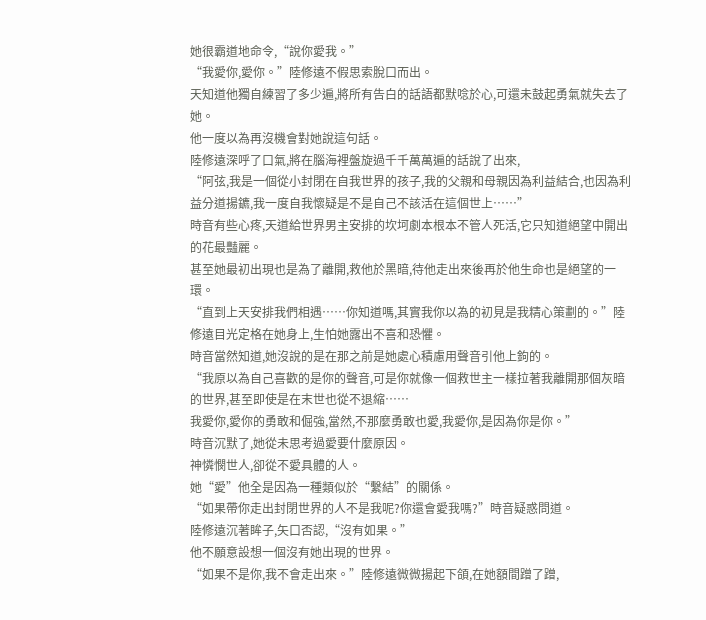她很霸道地命令,“說你愛我。”
“我愛你,愛你。”陸修遠不假思索脫口而出。
天知道他獨自練習了多少遍,將所有告白的話語都默唸於心,可還未鼓起勇氣就失去了她。
他一度以為再沒機會對她說這句話。
陸修遠深呼了口氣,將在腦海裡盤旋過千千萬萬遍的話說了出來,
“阿弦,我是一個從小封閉在自我世界的孩子,我的父親和母親因為利益結合,也因為利益分道揚鑣,我一度自我懷疑是不是自己不該活在這個世上……”
時音有些心疼,天道給世界男主安排的坎坷劇本根本不管人死活,它只知道絕望中開出的花最豔麗。
甚至她最初出現也是為了離開,救他於黑暗,待他走出來後再於他生命也是絕望的一環。
“直到上天安排我們相遇……你知道嗎,其實我你以為的初見是我精心策劃的。”陸修遠目光定格在她身上,生怕她露出不喜和恐懼。
時音當然知道,她沒說的是在那之前是她處心積慮用聲音引他上鉤的。
“我原以為自己喜歡的是你的聲音,可是你就像一個救世主一樣拉著我離開那個灰暗的世界,甚至即使是在末世也從不退縮……
我愛你,愛你的勇敢和倔強,當然,不那麼勇敢也愛,我愛你,是因為你是你。”
時音沉默了,她從未思考過愛要什麼原因。
神憐憫世人,卻從不愛具體的人。
她“愛”他全是因為一種類似於“繫結”的關係。
“如果帶你走出封閉世界的人不是我呢?你還會愛我嗎?”時音疑惑問道。
陸修遠沉著眸子,矢口否認,“沒有如果。”
他不願意設想一個沒有她出現的世界。
“如果不是你,我不會走出來。”陸修遠微微揚起下頜,在她額間蹭了蹭,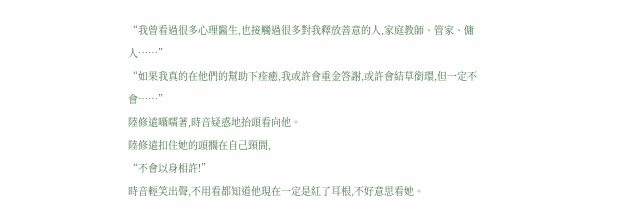“我曾看過很多心理醫生,也接觸過很多對我釋放善意的人,家庭教師、管家、傭人……”
“如果我真的在他們的幫助下痊癒,我或許會重金答謝,或許會結草銜環,但一定不會……”
陸修遠囁嚅著,時音疑惑地抬頭看向他。
陸修遠扣住她的頭擱在自己頸間,
“不會以身相許!”
時音輕笑出聲,不用看都知道他現在一定是紅了耳根,不好意思看她。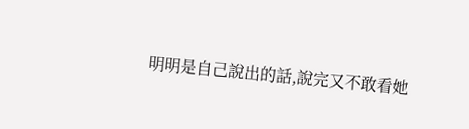明明是自己說出的話,說完又不敢看她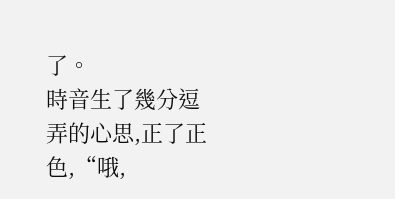了。
時音生了幾分逗弄的心思,正了正色,“哦,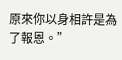原來你以身相許是為了報恩。”